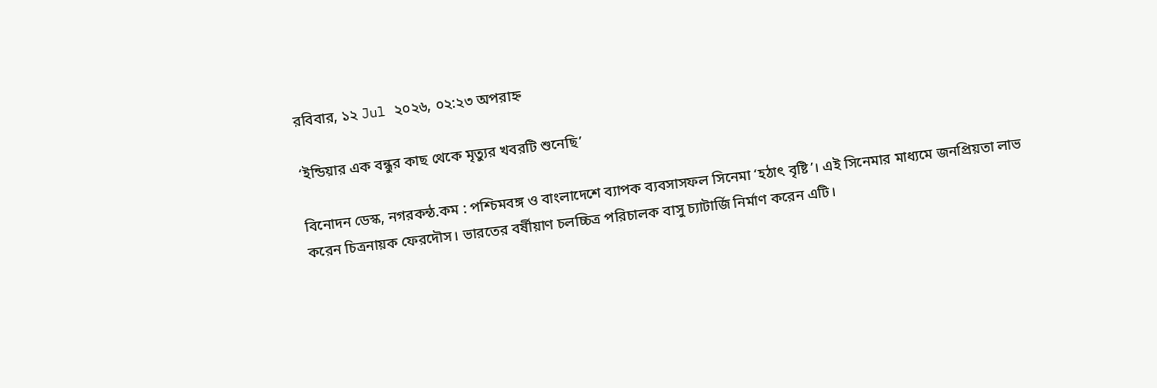রবিবার, ১২ Jul ২০২৬, ০২:২৩ অপরাহ্ন

‘ইন্ডিয়ার এক বন্ধুর কাছ থেকে মৃত্যুর খবরটি শুনেছি’

বিনোদন ডেস্ক, নগরকন্ঠ.কম : পশ্চিমবঙ্গ ও বাংলাদেশে ব্যাপক ব্যবসাসফল সিনেমা ‘হঠাৎ বৃষ্টি’। এই সিনেমার মাধ্যমে জনপ্রিয়তা লাভ করেন চিত্রনায়ক ফেরদৌস। ভারতের বর্ষীয়াণ চলচ্চিত্র পরিচালক বাসু চ্যাটার্জি নির্মাণ করেন এটি।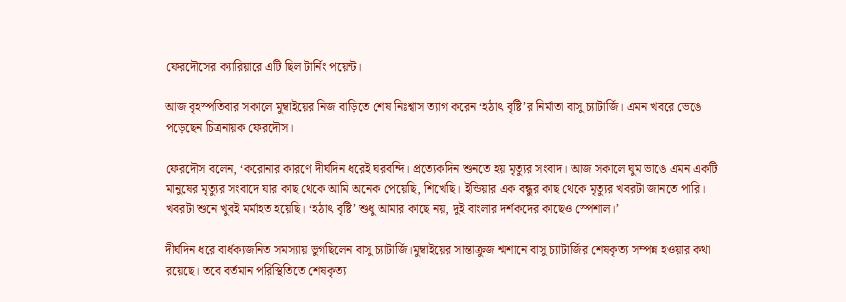ফেরদৌসের ক্যারিয়ারে এটি ছিল টার্নিং পয়েন্ট।

আজ বৃহস্পতিবার সকালে মুম্বাইয়ের নিজ বাড়িতে শেষ নিঃশ্বাস ত্যাগ করেন ‘হঠাৎ বৃষ্টি’র নির্মাতা বাসু চ্যাটার্জি। এমন খবরে ভেঙে পড়েছেন চিত্রনায়ক ফেরদৌস।

ফেরদৌস বলেন, ‘করোনার কারণে দীর্ঘদিন ধরেই ঘরবন্দি। প্রত্যেকদিন শুনতে হয় মৃত্যুর সংবাদ। আজ সকালে ঘুম ভাঙে এমন একটি মানুষের মৃত্যুর সংবাদে যার কাছ থেকে আমি অনেক পেয়েছি, শিখেছি। ইন্ডিয়ার এক বন্ধুর কাছ থেকে মৃত্যুর খবরটা জানতে পারি। খবরটা শুনে খুবই মর্মাহত হয়েছি। ‘হঠাৎ বৃষ্টি’ শুধু আমার কাছে নয়, দুই বাংলার দর্শকদের কাছেও স্পেশাল।’

দীর্ঘদিন ধরে বার্ধক্যজনিত সমস্যায় ভুগছিলেন বাসু চ্যাটার্জি।মুম্বাইয়ের সান্তাক্রুজ শ্মশানে বাসু চ্যাটার্জির শেষকৃত্য সম্পন্ন হওয়ার কথা রয়েছে। তবে বর্তমান পরিস্থিতিতে শেষকৃত্য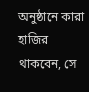অনুষ্ঠানে কারা হাজির থাকবেন, সে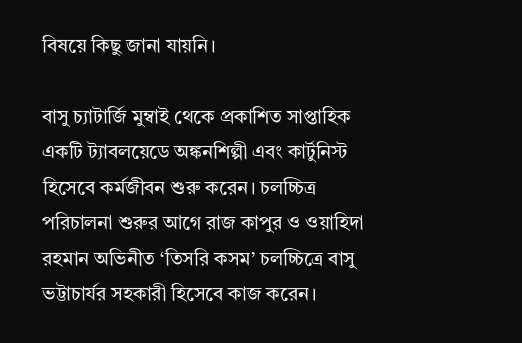বিষয়ে কিছু জানা যায়নি।

বাসু চ্যাটার্জি মুম্বাই থেকে প্রকাশিত সাপ্তাহিক একটি ট্যাবলয়েডে অঙ্কনশিল্পী এবং কার্টুনিস্ট হিসেবে কর্মজীবন শুরু করেন। চলচ্চিত্র পরিচালনা শুরুর আগে রাজ কাপুর ও ওয়াহিদা রহমান অভিনীত ‘তিসরি কসম’ চলচ্চিত্রে বাসু ভট্টাচার্যর সহকারী হিসেবে কাজ করেন।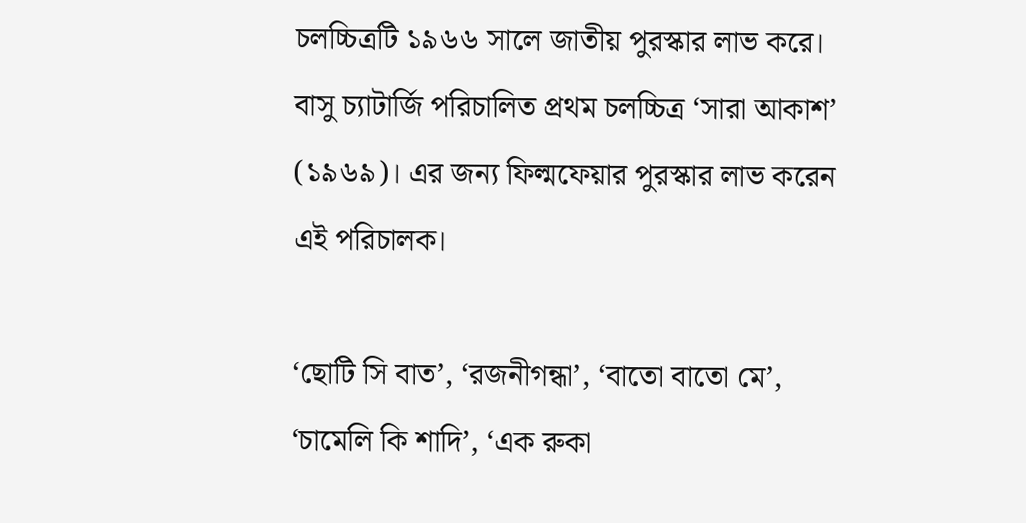চলচ্চিত্রটি ১৯৬৬ সালে জাতীয় পুরস্কার লাভ করে। বাসু চ্যাটার্জি পরিচালিত প্রথম চলচ্চিত্র ‘সারা আকাশ’ (১৯৬৯)। এর জন্য ফিল্মফেয়ার পুরস্কার লাভ করেন এই পরিচালক।

‘ছোটি সি বাত’, ‘রজনীগন্ধা’, ‘বাতো বাতো মে’, ‘চামেলি কি শাদি’, ‘এক রুকা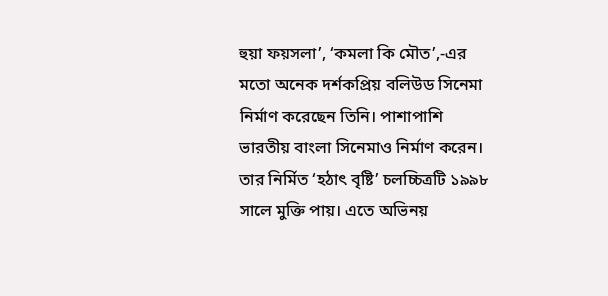হুয়া ফয়সলা’, ‘কমলা কি মৌত’,-এর মতো অনেক দর্শকপ্রিয় বলিউড সিনেমা নির্মাণ করেছেন তিনি। পাশাপাশি ভারতীয় বাংলা সিনেমাও নির্মাণ করেন। তার নির্মিত ‘হঠাৎ বৃষ্টি’ চলচ্চিত্রটি ১৯৯৮ সালে মুক্তি পায়। এতে অভিনয়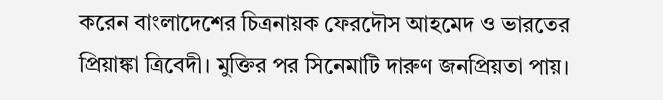করেন বাংলাদেশের চিত্রনায়ক ফেরদৌস আহমেদ ও ভারতের প্রিয়াঙ্কা ত্রিবেদী। মুক্তির পর সিনেমাটি দারুণ জনপ্রিয়তা পায়।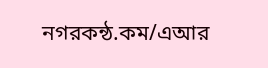নগরকন্ঠ.কম/এআর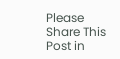Please Share This Post in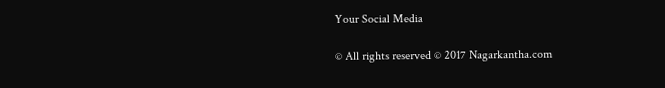Your Social Media

© All rights reserved © 2017 Nagarkantha.com